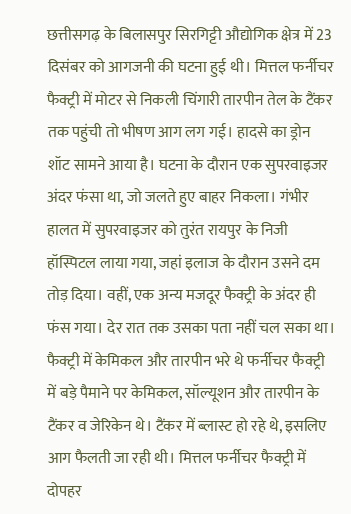छत्तीसगढ़ के बिलासपुर सिरगिट्टी औद्योगिक क्षेत्र में 23 दिसंबर को आगजनी की घटना हुई थी। मित्तल फर्नीचर फैक्ट्री में मोटर से निकली चिंगारी तारपीन तेल के टैंकर तक पहुंची तो भीषण आग लग गई। हादसे का ड्रोन शॉट सामने आया है। घटना के दौरान एक सुपरवाइजर अंदर फंसा था, जो जलते हुए बाहर निकला। गंभीर हालत में सुपरवाइजर को तुरंत रायपुर के निजी हॉस्पिटल लाया गया, जहां इलाज के दौरान उसने दम तोड़ दिया। वहीं, एक अन्य मजदूर फैक्ट्री के अंदर ही फंस गया। देर रात तक उसका पता नहीं चल सका था। फैक्ट्री में केमिकल और तारपीन भरे थे फर्नीचर फैक्ट्री में बड़े पैमाने पर केमिकल, सॉल्यूशन और तारपीन के टैंकर व जेरिकेन थे। टैंकर में ब्लास्ट हो रहे थे, इसलिए आग फैलती जा रही थी। मित्तल फर्नीचर फैक्ट्री में दोपहर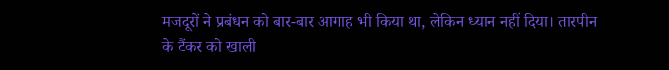मजदूरों ने प्रबंधन को बार-बार आगाह भी किया था, लेकिन ध्यान नहीं दिया। तारपीन के टैंकर को खाली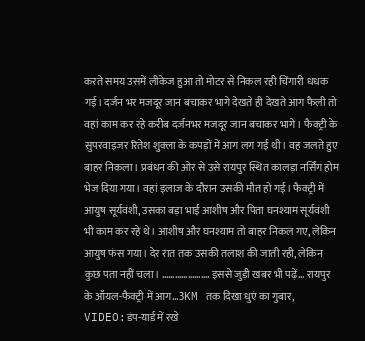करते समय उसमें लीकेज हुआ तो मोटर से निकल रही चिंगारी धधक गई। दर्जन भर मजदूर जान बचाकर भागे देखते ही देखते आग फैली तो वहां काम कर रहे करीब दर्जनभर मजदूर जान बचाकर भागे। फैक्ट्री के सुपरवाइजर रितेश शुक्ला के कपड़ों में आग लग गई थी। वह जलते हुए बाहर निकला। प्रबंधन की ओर से उसे रायपुर स्थित कालड़ा नर्सिंग होम भेज दिया गया। वहां इलाज के दौरान उसकी मौत हो गई। फैक्ट्री में आयुष सूर्यवंशी, उसका बड़ा भाई आशीष और पिता घनश्याम सूर्यवंशी भी काम कर रहे थे। आशीष और घनश्याम तो बाहर निकल गए, लेकिन आयुष फंस गया। देर रात तक उसकी तलाश की जाती रही, लेकिन कुछ पता नहीं चला। …………………. इससे जुड़ी खबर भी पढ़ें… रायपुर के ऑयल-फैक्ट्री में आग…3KM तक दिखा धुएं का गुबार, VIDEO:डंप-यार्ड में रखे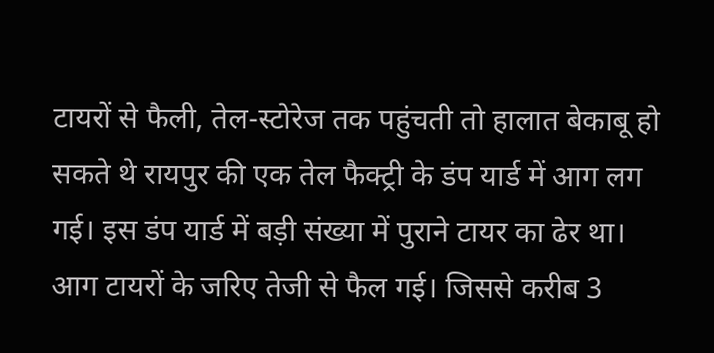टायरों से फैली, तेल-स्टोरेज तक पहुंचती तो हालात बेकाबू हो सकते थे रायपुर की एक तेल फैक्ट्री के डंप यार्ड में आग लग गई। इस डंप यार्ड में बड़ी संख्या में पुराने टायर का ढेर था। आग टायरों के जरिए तेजी से फैल गई। जिससे करीब 3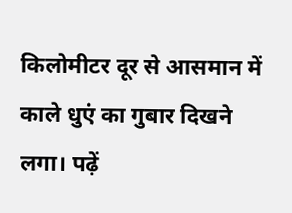किलोमीटर दूर से आसमान में काले धुएं का गुबार दिखने लगा। पढ़ें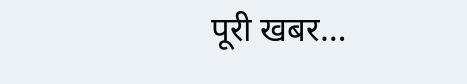पूरी खबर…